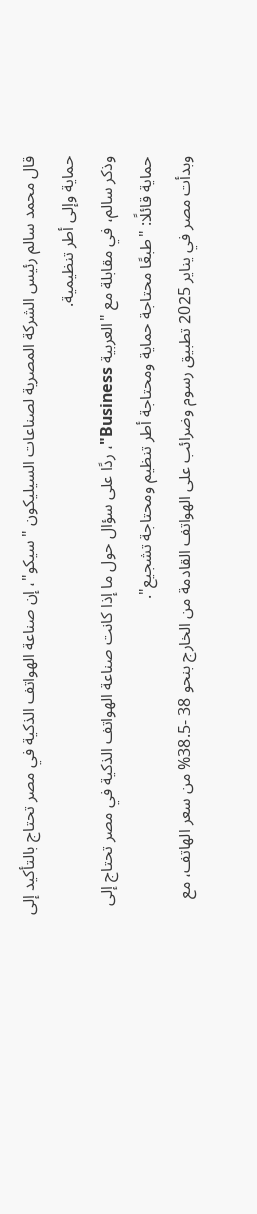قال محمد سالم رئيس الشركة المصرية لصناعات السيليكون "سيكو"، إن صناعة الهواتف الذكية في مصر تحتاج بالتأكيد إلى حماية وإلى أطر تنظيمية.
وذكر سالم، في مقابلة مع "العربية Business"، ردًا على سؤال حول ما إذا كانت صناعة الهواتف الذكية في مصر تحتاج إلى حماية قائلًا: "طبعًا محتاجة حماية ومحتاجة أطر تنظيم ومحتاجة تشجيع".
وبدأت مصر في يناير 2025 تطبيق رسوم وضرائب على الهواتف القادمة من الخارج بنحو 38 -38.5% من سعر الهاتف، مع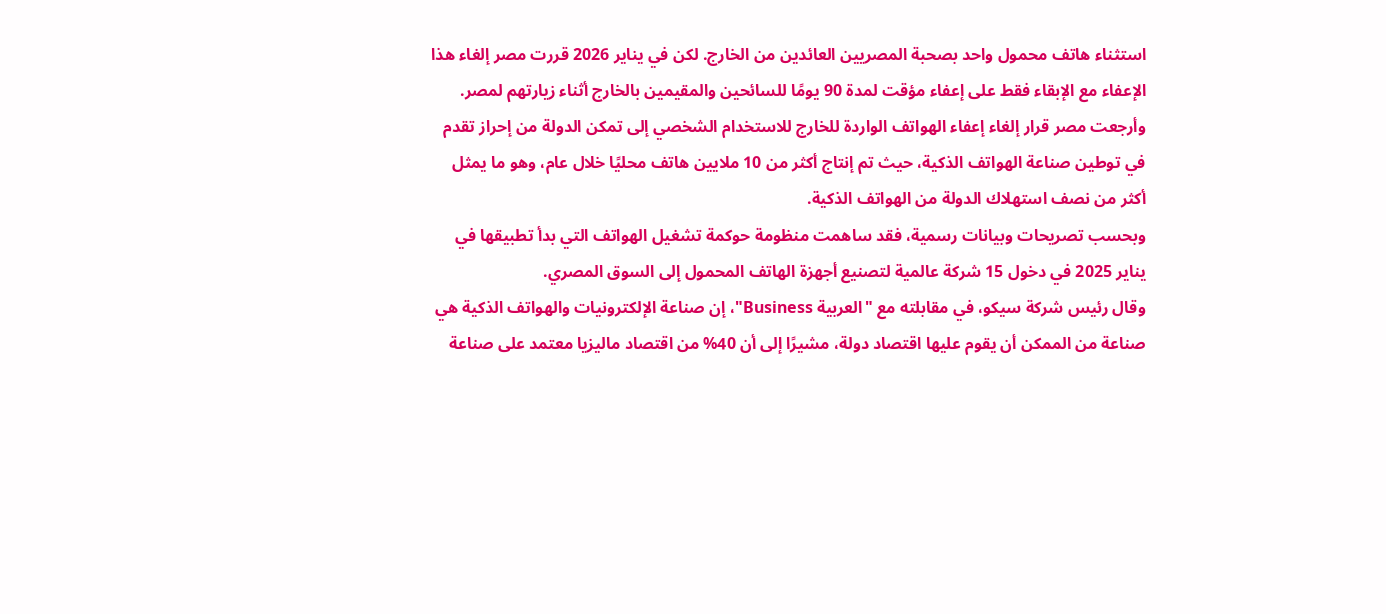استثناء هاتف محمول واحد بصحبة المصريين العائدين من الخارج. لكن في يناير 2026 قررت مصر إلغاء هذا الإعفاء مع الإبقاء فقط على إعفاء مؤقت لمدة 90 يومًا للسائحين والمقيمين بالخارج أثناء زيارتهم لمصر.
وأرجعت مصر قرار إلغاء إعفاء الهواتف الواردة للخارج للاستخدام الشخصي إلى تمكن الدولة من إحراز تقدم في توطين صناعة الهواتف الذكية، حيث تم إنتاج أكثر من 10 ملايين هاتف محليًا خلال عام، وهو ما يمثل أكثر من نصف استهلاك الدولة من الهواتف الذكية.
وبحسب تصريحات وبيانات رسمية، فقد ساهمت منظومة حوكمة تشغيل الهواتف التي بدأ تطبيقها في يناير 2025 في دخول 15 شركة عالمية لتصنيع أجهزة الهاتف المحمول إلى السوق المصري.
وقال رئيس شركة سيكو، في مقابلته مع "العربية Business"، إن صناعة الإلكترونيات والهواتف الذكية هي صناعة من الممكن أن يقوم عليها اقتصاد دولة، مشيرًا إلى أن 40% من اقتصاد ماليزيا معتمد على صناعة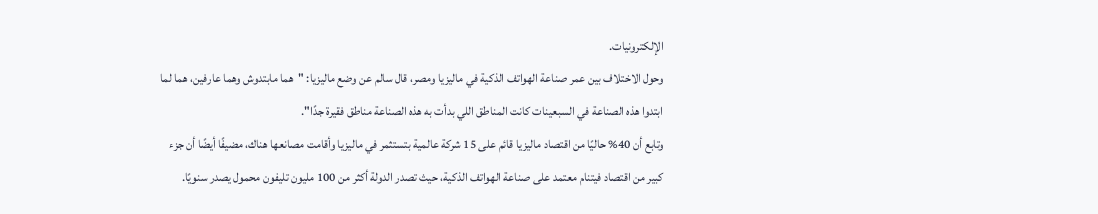الإلكترونيات.
وحول الاختلاف بين عمر صناعة الهواتف الذكية في ماليزيا ومصر، قال سالم عن وضع ماليزيا: "هما مابتدوش وهما عارفين، هما لما ابتدوا هذه الصناعة في السبعينات كانت المناطق اللي بدأت به هذه الصناعة مناطق فقيرة جدًا".
وتابع أن 40% حاليًا من اقتصاد ماليزيا قائم على 15 شركة عالمية بتستثمر في ماليزيا وأقامت مصانعها هناك، مضيفًا أيضًا أن جزء كبير من اقتصاد فيتنام معتمد على صناعة الهواتف الذكية، حيث تصدر الدولة أكثر من 100 مليون تليفون محمول يصدر سنويًا.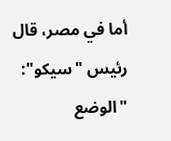أما في مصر، قال رئيس "سيكو": "الوضع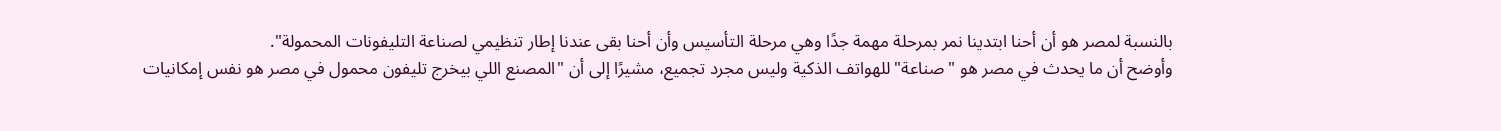بالنسبة لمصر هو أن أحنا ابتدينا نمر بمرحلة مهمة جدًا وهي مرحلة التأسيس وأن أحنا بقى عندنا إطار تنظيمي لصناعة التليفونات المحمولة".
وأوضح أن ما يحدث في مصر هو "صناعة" للهواتف الذكية وليس مجرد تجميع، مشيرًا إلى أن "المصنع اللي بيخرج تليفون محمول في مصر هو نفس إمكانيات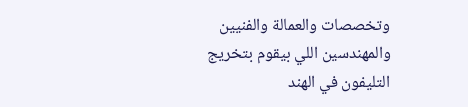وتخصصات والعمالة والفنيين والمهندسين اللي بيقوم بتخريج التليفون في الهند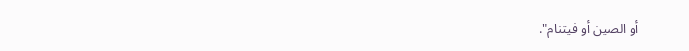أو الصين أو فيتنام".